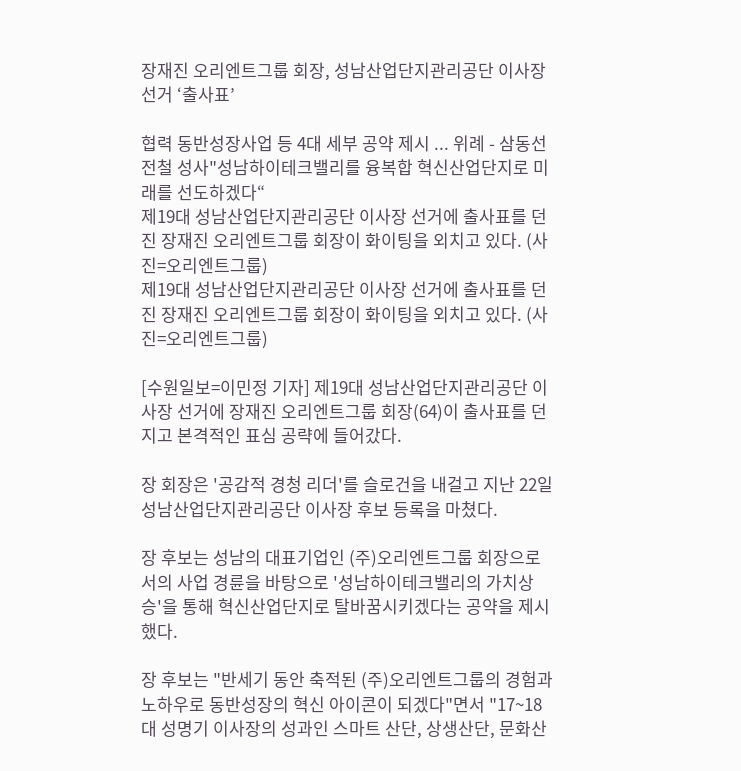장재진 오리엔트그룹 회장, 성남산업단지관리공단 이사장 선거 ‘출사표’

협력 동반성장사업 등 4대 세부 공약 제시 ... 위례 - 삼동선 전철 성사"성남하이테크밸리를 융복합 혁신산업단지로 미래를 선도하겠다“
제19대 성남산업단지관리공단 이사장 선거에 출사표를 던진 장재진 오리엔트그룹 회장이 화이팅을 외치고 있다. (사진=오리엔트그룹)
제19대 성남산업단지관리공단 이사장 선거에 출사표를 던진 장재진 오리엔트그룹 회장이 화이팅을 외치고 있다. (사진=오리엔트그룹)

[수원일보=이민정 기자] 제19대 성남산업단지관리공단 이사장 선거에 장재진 오리엔트그룹 회장(64)이 출사표를 던지고 본격적인 표심 공략에 들어갔다.

장 회장은 '공감적 경청 리더'를 슬로건을 내걸고 지난 22일 성남산업단지관리공단 이사장 후보 등록을 마쳤다.

장 후보는 성남의 대표기업인 (주)오리엔트그룹 회장으로서의 사업 경륜을 바탕으로 '성남하이테크밸리의 가치상승'을 통해 혁신산업단지로 탈바꿈시키겠다는 공약을 제시했다.

장 후보는 "반세기 동안 축적된 (주)오리엔트그룹의 경험과 노하우로 동반성장의 혁신 아이콘이 되겠다"면서 "17~18대 성명기 이사장의 성과인 스마트 산단, 상생산단, 문화산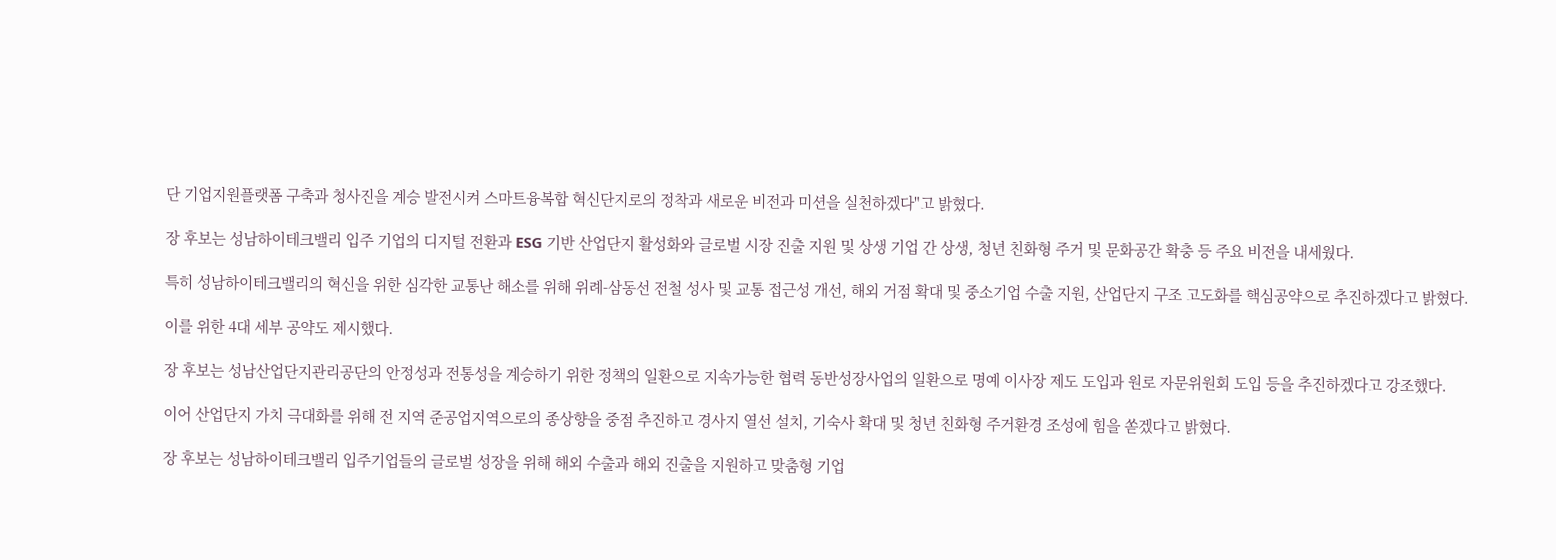단 기업지원플랫폼 구축과 청사진을 계승 발전시켜 스마트융복합 혁신단지로의 정착과 새로운 비전과 미션을 실천하겠다"고 밝혔다.

장 후보는 성남하이테크밸리 입주 기업의 디지털 전환과 ESG 기반 산업단지 활성화와 글로벌 시장 진출 지원 및 상생 기업 간 상생, 청년 친화형 주거 및 문화공간 확충 등 주요 비전을 내세웠다.

특히 성남하이테크밸리의 혁신을 위한 심각한 교통난 해소를 위해 위례-삼동선 전철 성사 및 교통 접근성 개선, 해외 거점 확대 및 중소기업 수출 지원, 산업단지 구조 고도화를 핵심공약으로 추진하겠다고 밝혔다.

이를 위한 4대 세부 공약도 제시했다.

장 후보는 성남산업단지관리공단의 안정성과 전통성을 계승하기 위한 정책의 일환으로 지속가능한 협력 동반성장사업의 일환으로 명예 이사장 제도 도입과 원로 자문위원회 도입 등을 추진하겠다고 강조했다.

이어 산업단지 가치 극대화를 위해 전 지역 준공업지역으로의 종상향을 중점 추진하고 경사지 열선 설치, 기숙사 확대 및 청년 친화형 주거환경 조성에 힘을 쏟겠다고 밝혔다.

장 후보는 성남하이테크밸리 입주기업들의 글로벌 성장을 위해 해외 수출과 해외 진출을 지원하고 맞춤형 기업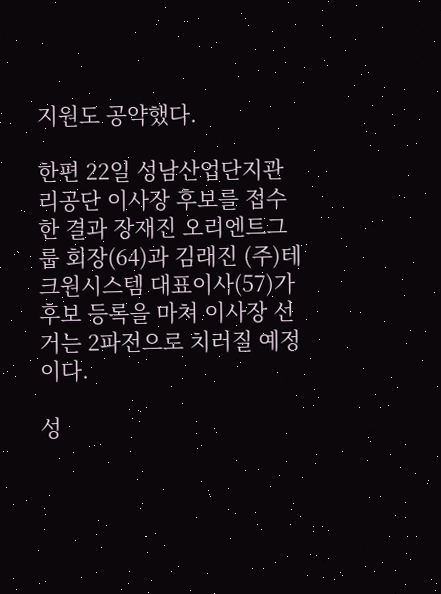지원도 공약했다.

한편 22일 성남산업단지관리공단 이사장 후보를 접수한 결과 장재진 오리엔트그룹 회장(64)과 김래진 (주)테크원시스템 대표이사(57)가 후보 등록을 마쳐 이사장 선거는 2파전으로 치러질 예정이다.

성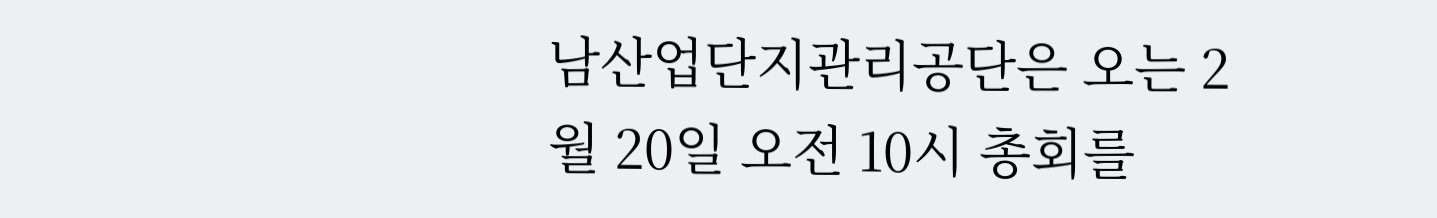남산업단지관리공단은 오는 2월 20일 오전 10시 총회를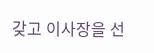갖고 이사장을 선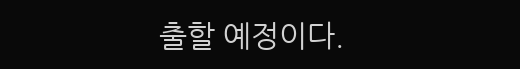출할 예정이다.